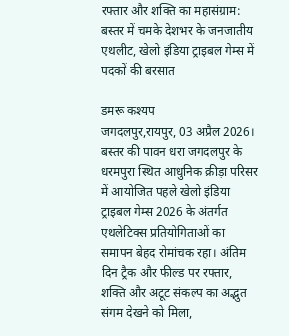रफ्तार और शक्ति का महासंग्राम: बस्तर में चमके देशभर के जनजातीय एथलीट, खेलो इंडिया ट्राइबल गेम्स में पदकों की बरसात

डमरू कश्यप
जगदलपुर,रायपुर, 03 अप्रैल 2026। बस्तर की पावन धरा जगदलपुर के धरमपुरा स्थित आधुनिक क्रीड़ा परिसर में आयोजित पहले खेलो इंडिया ट्राइबल गेम्स 2026 के अंतर्गत एथलेटिक्स प्रतियोगिताओं का समापन बेहद रोमांचक रहा। अंतिम दिन ट्रैक और फील्ड पर रफ्तार, शक्ति और अटूट संकल्प का अद्भुत संगम देखने को मिला,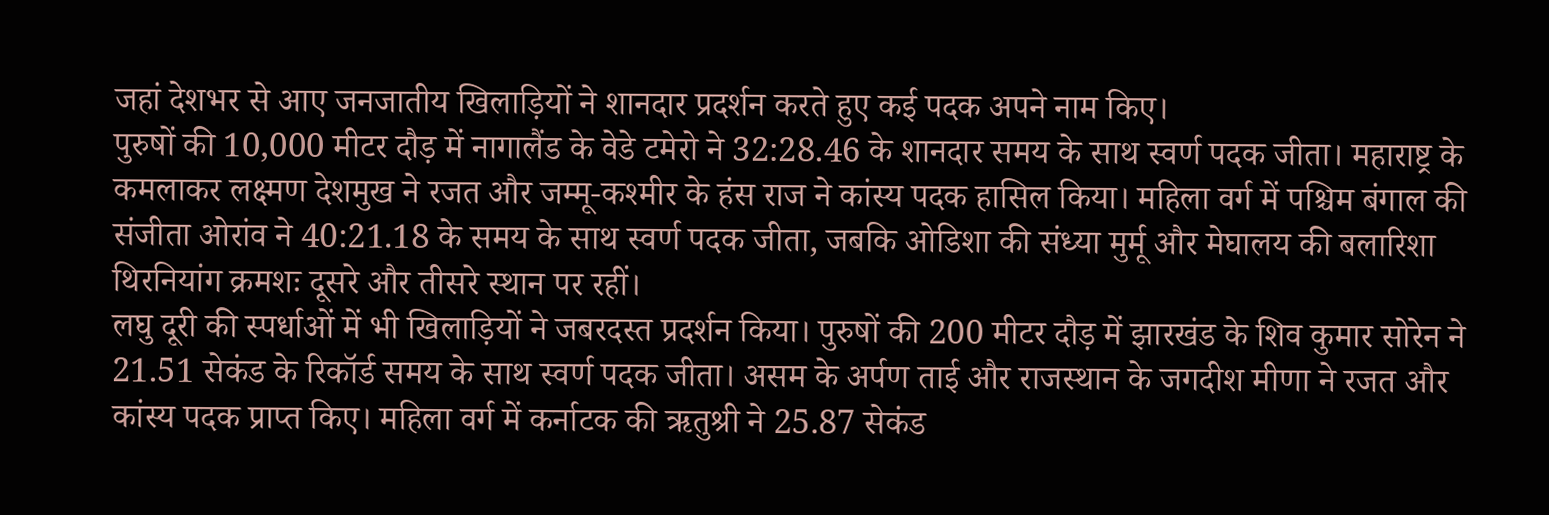जहां देशभर से आए जनजातीय खिलाड़ियों ने शानदार प्रदर्शन करते हुए कई पदक अपने नाम किए।
पुरुषों की 10,000 मीटर दौड़ में नागालैंड के वेडे टमेरो ने 32:28.46 के शानदार समय के साथ स्वर्ण पदक जीता। महाराष्ट्र के कमलाकर लक्ष्मण देशमुख ने रजत और जम्मू-कश्मीर के हंस राज ने कांस्य पदक हासिल किया। महिला वर्ग में पश्चिम बंगाल की संजीता ओरांव ने 40:21.18 के समय के साथ स्वर्ण पदक जीता, जबकि ओडिशा की संध्या मुर्मू और मेघालय की बलारिशा थिरनियांग क्रमशः दूसरे और तीसरे स्थान पर रहीं।
लघु दूरी की स्पर्धाओं में भी खिलाड़ियों ने जबरदस्त प्रदर्शन किया। पुरुषों की 200 मीटर दौड़ में झारखंड के शिव कुमार सोरेन ने 21.51 सेकंड के रिकॉर्ड समय के साथ स्वर्ण पदक जीता। असम के अर्पण ताई और राजस्थान के जगदीश मीणा ने रजत और कांस्य पदक प्राप्त किए। महिला वर्ग में कर्नाटक की ऋतुश्री ने 25.87 सेकंड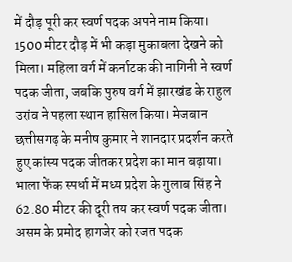में दौड़ पूरी कर स्वर्ण पदक अपने नाम किया।
1500 मीटर दौड़ में भी कड़ा मुकाबला देखने को मिला। महिला वर्ग में कर्नाटक की नागिनी ने स्वर्ण पदक जीता, जबकि पुरुष वर्ग में झारखंड के राहुल उरांव ने पहला स्थान हासिल किया। मेजबान छत्तीसगढ़ के मनीष कुमार ने शानदार प्रदर्शन करते हुए कांस्य पदक जीतकर प्रदेश का मान बढ़ाया।
भाला फेंक स्पर्धा में मध्य प्रदेश के गुलाब सिंह ने 62.80 मीटर की दूरी तय कर स्वर्ण पदक जीता। असम के प्रमोद हागजेर को रजत पदक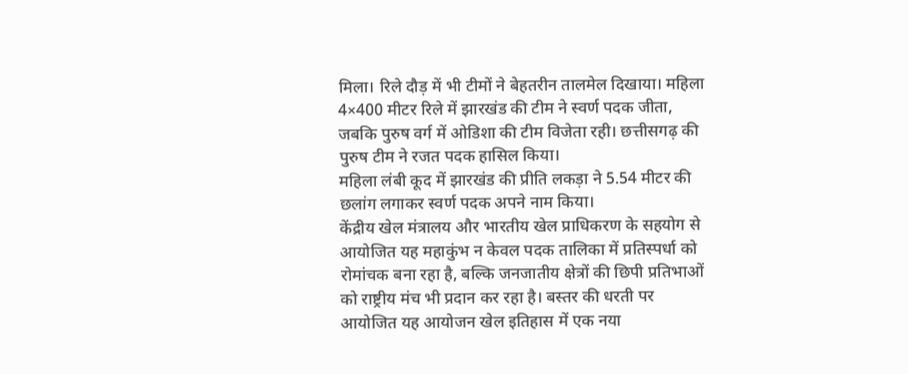मिला। रिले दौड़ में भी टीमों ने बेहतरीन तालमेल दिखाया। महिला 4×400 मीटर रिले में झारखंड की टीम ने स्वर्ण पदक जीता, जबकि पुरुष वर्ग में ओडिशा की टीम विजेता रही। छत्तीसगढ़ की पुरुष टीम ने रजत पदक हासिल किया।
महिला लंबी कूद में झारखंड की प्रीति लकड़ा ने 5.54 मीटर की छलांग लगाकर स्वर्ण पदक अपने नाम किया।
केंद्रीय खेल मंत्रालय और भारतीय खेल प्राधिकरण के सहयोग से आयोजित यह महाकुंभ न केवल पदक तालिका में प्रतिस्पर्धा को रोमांचक बना रहा है, बल्कि जनजातीय क्षेत्रों की छिपी प्रतिभाओं को राष्ट्रीय मंच भी प्रदान कर रहा है। बस्तर की धरती पर आयोजित यह आयोजन खेल इतिहास में एक नया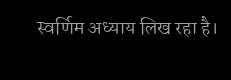स्वर्णिम अध्याय लिख रहा है।